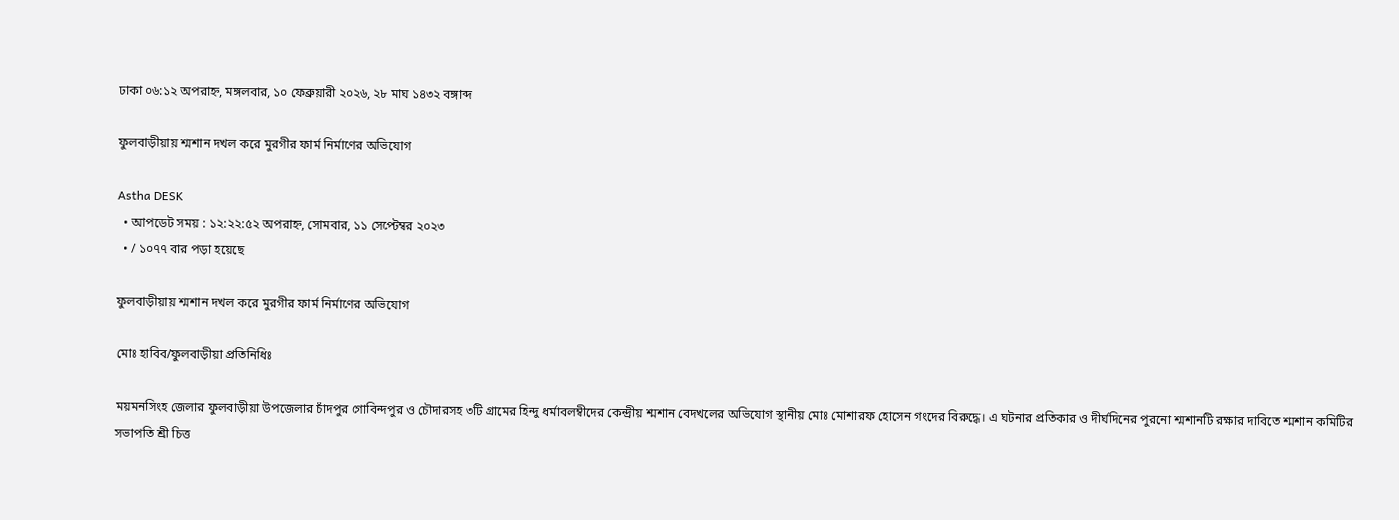ঢাকা ০৬:১২ অপরাহ্ন, মঙ্গলবার, ১০ ফেব্রুয়ারী ২০২৬, ২৮ মাঘ ১৪৩২ বঙ্গাব্দ

ফুলবাড়ীয়ায় শ্মশান দখল করে মুরগীর ফার্ম নির্মাণের অভিযোগ

Astha DESK
  • আপডেট সময় : ১২:২২:৫২ অপরাহ্ন, সোমবার, ১১ সেপ্টেম্বর ২০২৩
  • / ১০৭৭ বার পড়া হয়েছে

ফুলবাড়ীয়ায় শ্মশান দখল করে মুরগীর ফার্ম নির্মাণের অভিযোগ

মোঃ হাবিব/ফুলবাড়ীয়া প্রতিনিধিঃ

ময়মনসিংহ জেলার ফুলবাড়ীয়া উপজেলার চাঁদপুর গোবিন্দপুর ও চৌদারসহ ৩টি গ্রামের হিন্দু ধর্মাবলম্বীদের কেন্দ্রীয় শ্মশান বেদখলের অভিযোগ স্থানীয় মোঃ মোশারফ হোসেন গংদের বিরুদ্ধে। এ ঘটনার প্রতিকার ও দীর্ঘদিনের পুরনো শ্মশানটি রক্ষার দাবিতে শ্মশান কমিটির সভাপতি শ্রী চিত্ত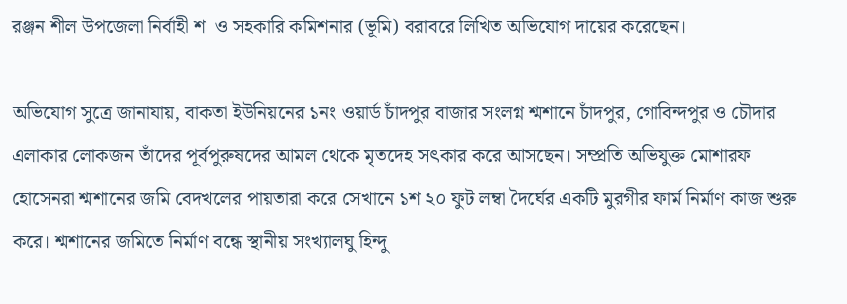রঞ্জন শীল উপজেলা নির্বাহী শ  ও সহকারি কমিশনার (ভূমি) বরাবরে লিখিত অভিযোগ দায়ের করেছেন।

অভিযোগ সুত্রে জানাযায়, বাকতা ইউনিয়নের ১নং ওয়ার্ড চাঁদপুর বাজার সংলগ্ন শ্মশানে চাঁদপুর, গোবিন্দপুর ও চৌদার এলাকার লোকজন তাঁদের পূর্বপুরুষদের আমল থেকে মৃতদেহ সৎকার করে আসছেন। সম্প্রতি অভিযুক্ত মোশারফ হোসেনরা শ্মশানের জমি বেদখলের পায়তারা করে সেখানে ১শ ২০ ফুট লম্বা দৈর্ঘের একটি মুরগীর ফার্ম নির্মাণ কাজ শুরু করে। শ্মশানের জমিতে নির্মাণ বন্ধে স্থানীয় সংখ্যালঘু হিন্দু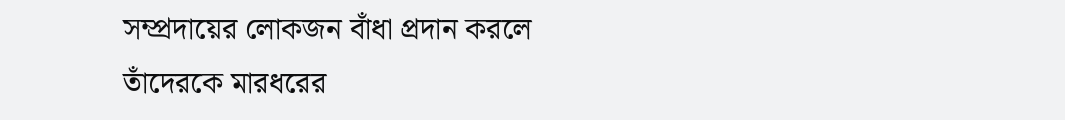সম্প্রদায়ের লোকজন বাঁধা প্রদান করলে তাঁদেরকে মারধরের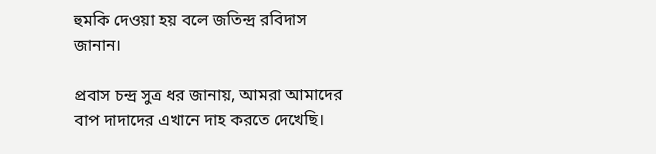হুমকি দেওয়া হয় বলে জতিন্দ্র রবিদাস জানান।

প্রবাস চন্দ্র সুত্র ধর জানায়, আমরা আমাদের বাপ দাদাদের এখানে দাহ করতে দেখেছি।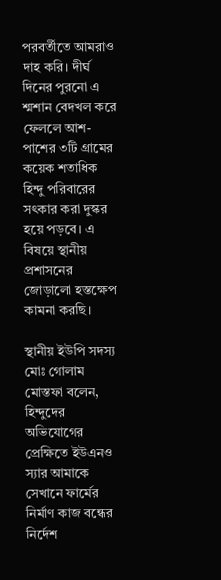পরবর্তীতে আমরাও দাহ করি। দীর্ঘ দিনের পুরনো এ শ্মশান বেদখল করে ফেললে আশ-পাশের ৩টি গ্রামের কয়েক শতাধিক হিন্দু পরিবারের সৎকার করা দুস্কর হয়ে পড়বে। এ বিষয়ে স্থানীয় প্রশাসনের জোড়ালো হস্তক্ষেপ কামনা করছি।

স্থানীয় ইউপি সদস্য মোঃ গোলাম মোস্তফা বলেন, হিন্দুদের অভিযোগের প্রেক্ষিতে ইউএনও স্যার আমাকে সেখানে ফার্মের নির্মাণ কাজ বন্ধের নির্দেশ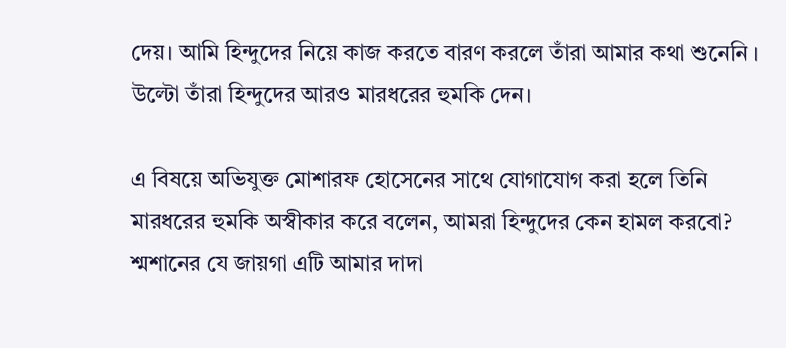দেয়। আমি হিন্দুদের নিয়ে কাজ করতে বারণ করলে তাঁরা আমার কথা শুনেনি । উল্টো তাঁরা হিন্দুদের আরও মারধরের হুমকি দেন।

এ বিষয়ে অভিযুক্ত মোশারফ হোসেনের সাথে যোগাযোগ করা হলে তিনি মারধরের হুমকি অস্বীকার করে বলেন, আমরা হিন্দুদের কেন হামল করবো? শ্মশানের যে জায়গা এটি আমার দাদা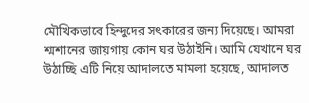মৌখিকভাবে হিন্দুদের সৎকারের জন্য দিয়েছে। আমরা শ্মশানের জায়গায় কোন ঘর উঠাইনি। আমি যেখানে ঘর উঠাচ্ছি এটি নিয়ে আদালতে মামলা হয়েছে, আদালত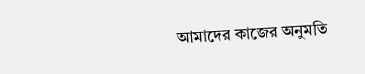আমাদের কাজের অনুমতি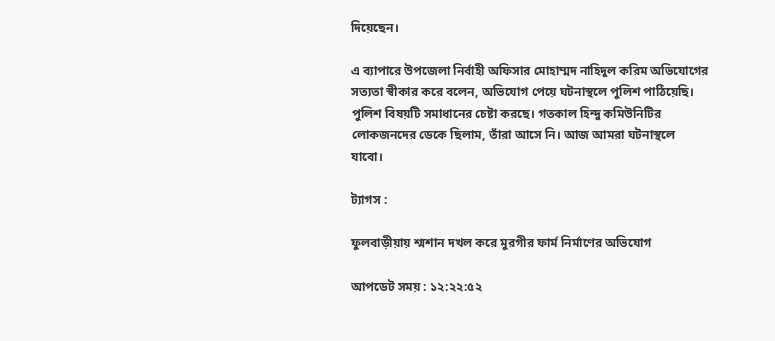দিয়েছেন।

এ ব্যাপারে উপজেলা নির্বাহী অফিসার মোহাম্মদ নাহিদুল করিম অভিযোগের সত্যতা স্বীকার করে বলেন, অভিযোগ পেয়ে ঘটনাস্থলে পুলিশ পাঠিয়েছি। পুলিশ বিষয়টি সমাধানের চেষ্টা করছে। গতকাল হিন্দু কমিউনিটির লোকজনদের ডেকে ছিলাম, তাঁরা আসে নি। আজ আমরা ঘটনাস্থলে যাবো।

ট্যাগস :

ফুলবাড়ীয়ায় শ্মশান দখল করে মুরগীর ফার্ম নির্মাণের অভিযোগ

আপডেট সময় : ১২:২২:৫২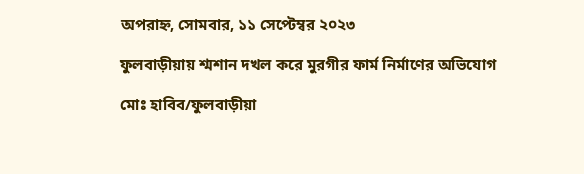অপরাহ্ন, সোমবার, ১১ সেপ্টেম্বর ২০২৩

ফুলবাড়ীয়ায় শ্মশান দখল করে মুরগীর ফার্ম নির্মাণের অভিযোগ

মোঃ হাবিব/ফুলবাড়ীয়া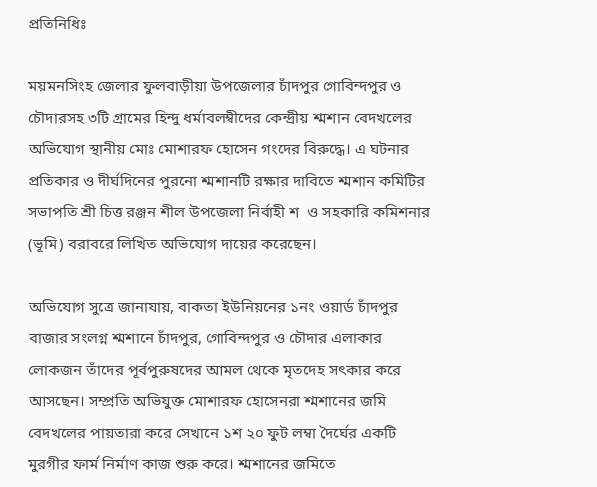প্রতিনিধিঃ

ময়মনসিংহ জেলার ফুলবাড়ীয়া উপজেলার চাঁদপুর গোবিন্দপুর ও চৌদারসহ ৩টি গ্রামের হিন্দু ধর্মাবলম্বীদের কেন্দ্রীয় শ্মশান বেদখলের অভিযোগ স্থানীয় মোঃ মোশারফ হোসেন গংদের বিরুদ্ধে। এ ঘটনার প্রতিকার ও দীর্ঘদিনের পুরনো শ্মশানটি রক্ষার দাবিতে শ্মশান কমিটির সভাপতি শ্রী চিত্ত রঞ্জন শীল উপজেলা নির্বাহী শ  ও সহকারি কমিশনার (ভূমি) বরাবরে লিখিত অভিযোগ দায়ের করেছেন।

অভিযোগ সুত্রে জানাযায়, বাকতা ইউনিয়নের ১নং ওয়ার্ড চাঁদপুর বাজার সংলগ্ন শ্মশানে চাঁদপুর, গোবিন্দপুর ও চৌদার এলাকার লোকজন তাঁদের পূর্বপুরুষদের আমল থেকে মৃতদেহ সৎকার করে আসছেন। সম্প্রতি অভিযুক্ত মোশারফ হোসেনরা শ্মশানের জমি বেদখলের পায়তারা করে সেখানে ১শ ২০ ফুট লম্বা দৈর্ঘের একটি মুরগীর ফার্ম নির্মাণ কাজ শুরু করে। শ্মশানের জমিতে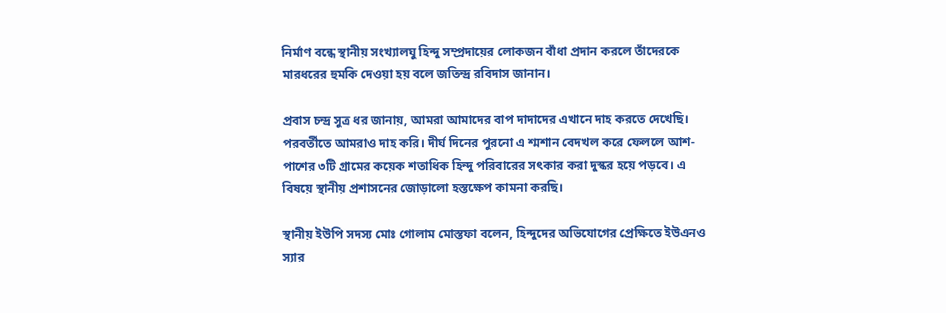নির্মাণ বন্ধে স্থানীয় সংখ্যালঘু হিন্দু সম্প্রদায়ের লোকজন বাঁধা প্রদান করলে তাঁদেরকে মারধরের হুমকি দেওয়া হয় বলে জতিন্দ্র রবিদাস জানান।

প্রবাস চন্দ্র সুত্র ধর জানায়, আমরা আমাদের বাপ দাদাদের এখানে দাহ করতে দেখেছি। পরবর্তীতে আমরাও দাহ করি। দীর্ঘ দিনের পুরনো এ শ্মশান বেদখল করে ফেললে আশ-পাশের ৩টি গ্রামের কয়েক শতাধিক হিন্দু পরিবারের সৎকার করা দুস্কর হয়ে পড়বে। এ বিষয়ে স্থানীয় প্রশাসনের জোড়ালো হস্তক্ষেপ কামনা করছি।

স্থানীয় ইউপি সদস্য মোঃ গোলাম মোস্তফা বলেন, হিন্দুদের অভিযোগের প্রেক্ষিতে ইউএনও স্যার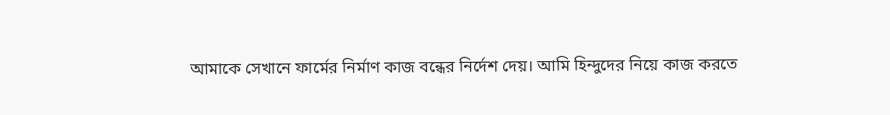আমাকে সেখানে ফার্মের নির্মাণ কাজ বন্ধের নির্দেশ দেয়। আমি হিন্দুদের নিয়ে কাজ করতে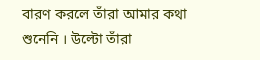বারণ করলে তাঁরা আমার কথা শুনেনি । উল্টো তাঁরা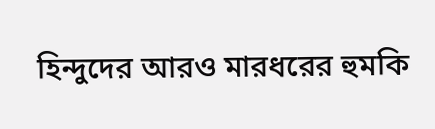হিন্দুদের আরও মারধরের হুমকি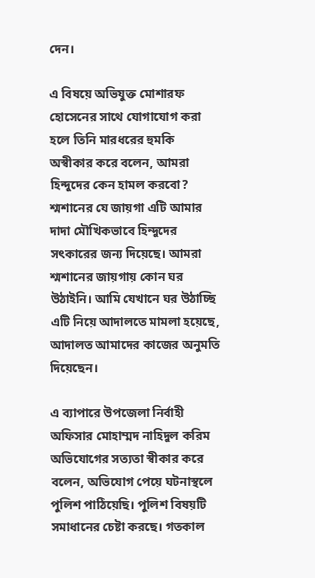দেন।

এ বিষয়ে অভিযুক্ত মোশারফ হোসেনের সাথে যোগাযোগ করা হলে তিনি মারধরের হুমকি অস্বীকার করে বলেন, আমরা হিন্দুদের কেন হামল করবো? শ্মশানের যে জায়গা এটি আমার দাদা মৌখিকভাবে হিন্দুদের সৎকারের জন্য দিয়েছে। আমরা শ্মশানের জায়গায় কোন ঘর উঠাইনি। আমি যেখানে ঘর উঠাচ্ছি এটি নিয়ে আদালতে মামলা হয়েছে, আদালত আমাদের কাজের অনুমতি দিয়েছেন।

এ ব্যাপারে উপজেলা নির্বাহী অফিসার মোহাম্মদ নাহিদুল করিম অভিযোগের সত্যতা স্বীকার করে বলেন, অভিযোগ পেয়ে ঘটনাস্থলে পুলিশ পাঠিয়েছি। পুলিশ বিষয়টি সমাধানের চেষ্টা করছে। গতকাল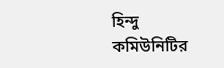হিন্দু কমিউনিটির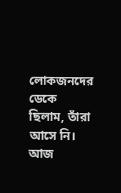লোকজনদের ডেকে ছিলাম, তাঁরা আসে নি। আজ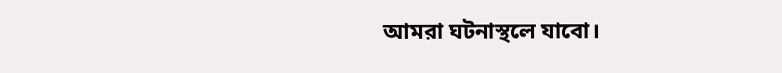আমরা ঘটনাস্থলে যাবো।